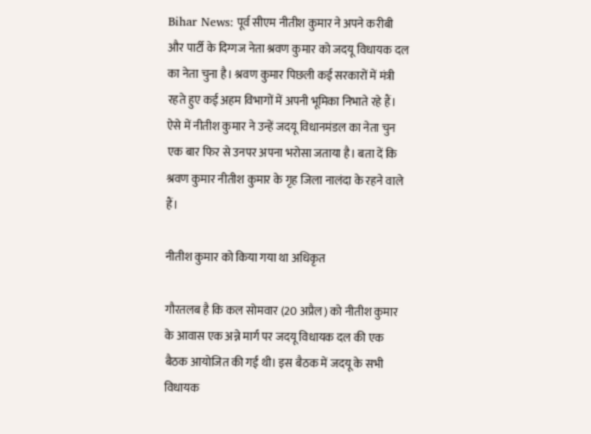Bihar News: पूर्व सीएम नीतीश कुमार ने अपने करीबी और पार्टी के दिग्गज नेता श्रवण कुमार को जदयू विधायक दल का नेता चुना है। श्रवण कुमार पिछली कई सरकारों में मंत्री रहते हुए कई अहम विभागों में अपनी भूमिका निभाते रहे हैं। ऐसे में नीतीश कुमार ने उन्हें जदयू विधानमंडल का नेता चुन एक बार फिर से उनपर अपना भरोसा जताया है। बता दें कि श्रवण कुमार नीतीश कुमार के गृह जिला नालंदा के रहने वाले हैं।

नीतीश कुमार को किया गया था अधिकृत

गौरतलब है कि कल सोमवार (20 अप्रैल) को नीतीश कुमार के आवास एक अन्ने मार्ग पर जदयू विधायक दल की एक बैठक आयोजित की गई थी। इस बैठक में जदयू के सभी विधायक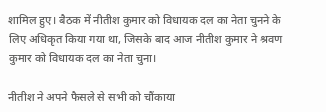शामिल हुए। बैठक में नीतीश कुमार को विधायक दल का नेता चुनने के लिए अधिकृत किया गया था, जिसके बाद आज नीतीश कुमार ने श्रवण कुमार को विधायक दल का नेता चुना।

नीतीश ने अपने फैसले से सभी को चौंकाया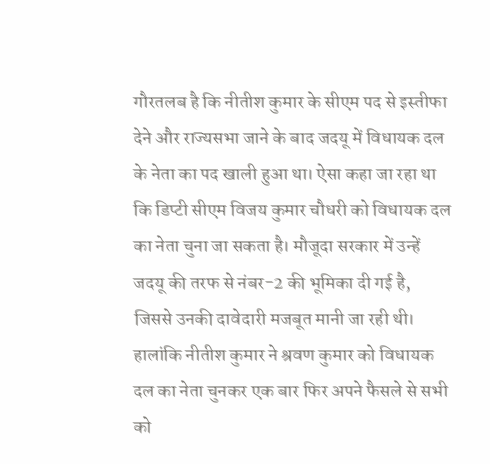गौरतलब है कि नीतीश कुमार के सीएम पद से इस्तीफा देने और राज्यसभा जाने के बाद जदयू में विधायक दल के नेता का पद खाली हुआ था। ऐसा कहा जा रहा था कि डिप्टी सीएम विजय कुमार चौधरी को विधायक दल का नेता चुना जा सकता है। मौजूदा सरकार में उन्हें जदयू की तरफ से नंबर-2 की भूमिका दी गई है, जिससे उनकी दावेदारी मजबूत मानी जा रही थी। हालांकि नीतीश कुमार ने श्रवण कुमार को विधायक दल का नेता चुनकर एक बार फिर अपने फैसले से सभी को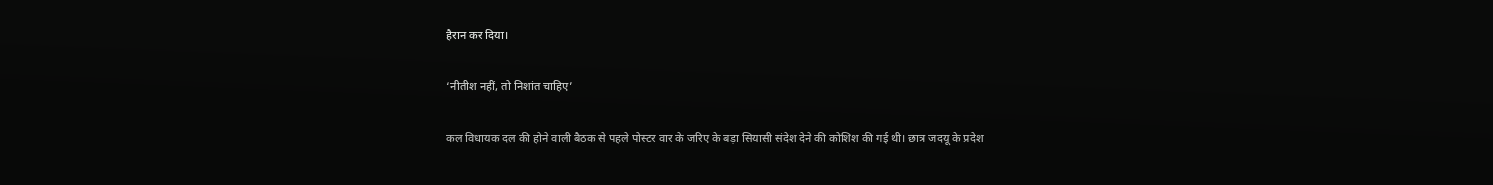हैरान कर दिया।

‘नीतीश नहीं, तो निशांत चाहिए’

कल विधायक दल की होने वाली बैठक से पहले पोस्टर वार के जरिए के बड़ा सियासी संदेश देने की कोशिश की गई थी। छात्र जदयू के प्रदेश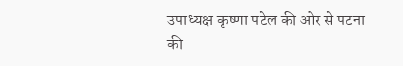उपाध्यक्ष कृष्णा पटेल की ओर से पटना की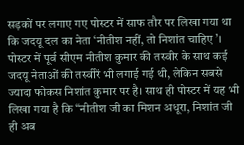सड़कों पर लगाए गए पोस्टर में साफ तौर पर लिखा गया था कि जदयू दल का नेता ‘नीतीश नहीं, तो निशांत चाहिए’। पोस्टर में पूर्व सीएम नीतीश कुमार की तस्वीर के साथ कई जदयू नेताओं की तस्वीरें भी लगाई गई थी, लेकिन सबसे ज्यादा फोकस निशांत कुमार पर है। साथ ही पोस्टर में यह भी लिखा गया है कि “नीतीश जी का मिशन अधूरा, निशांत जी ही अब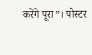करेंगे पूरा”। पोस्टर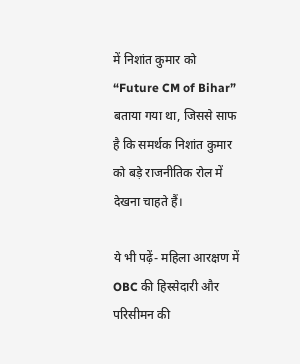में निशांत कुमार को “Future CM of Bihar” बताया गया था, जिससे साफ है कि समर्थक निशांत कुमार को बड़े राजनीतिक रोल में देखना चाहते हैं।

ये भी पढ़ें- महिला आरक्षण में OBC की हिस्सेदारी और परिसीमन की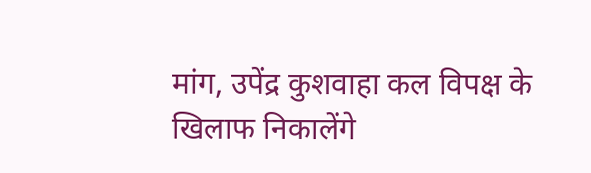मांग, उपेंद्र कुशवाहा कल विपक्ष के खिलाफ निकालेंगे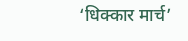‘धिक्कार मार्च’